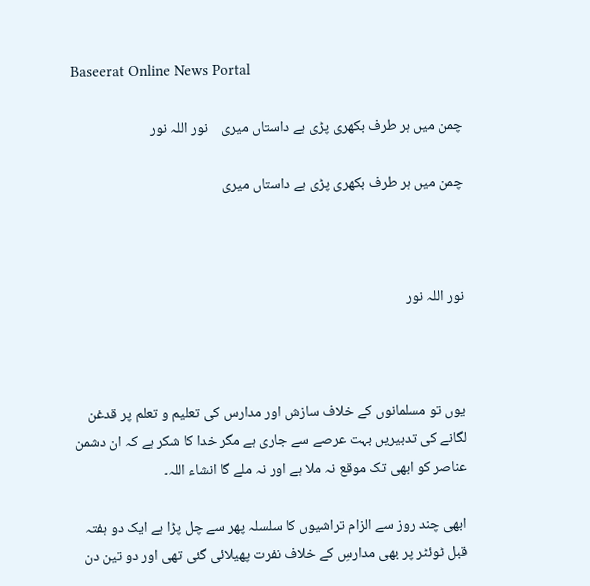Baseerat Online News Portal

چمن میں ہر طرف بکھری پڑی ہے داستاں میری    نور اللہ نور

چمن میں ہر طرف بکھری پڑی ہے داستاں میری



نور اللہ نور



یوں تو مسلمانوں کے خلاف سازش اور مدارس کی تعلیم و تعلم پر قدغن لگانے کی تدبیریں بہت عرصے سے جاری ہے مگر خدا کا شکر ہے کہ ان دشمن عناصر کو ابھی تک موقع نہ ملا ہے اور نہ ملے گا انشاء اللہ۔

ابھی چند روز سے الزام تراشیوں کا سلسلہ پھر سے چل پڑا ہے ایک دو ہفتہ قبل ٹوئٹر پر بھی مدارسِ کے خلاف نفرت پھیلائی گئی تھی اور دو تین دن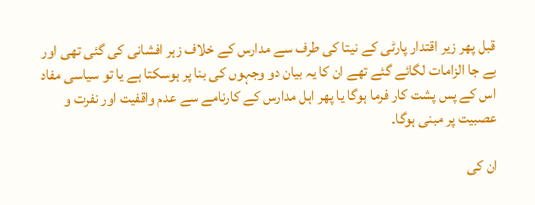قبل پھر زیر اقتدار پارٹی کے نیتا کی طرف سے مدارس کے خلاف زہر افشانی کی گئی تھی اور بے جا الزامات لگائے گئے تھے ان کا یہ بیان دو وجہوں کی بنا پر ہوسکتا ہے یا تو سیاسی مفاد اس کے پس پشت کار فرما ہوگا یا پھر اہل مدارس کے کارنامے سے عدم واقفیت اور نفرت و عصبیت پر مبنی ہوگا۔

ان کی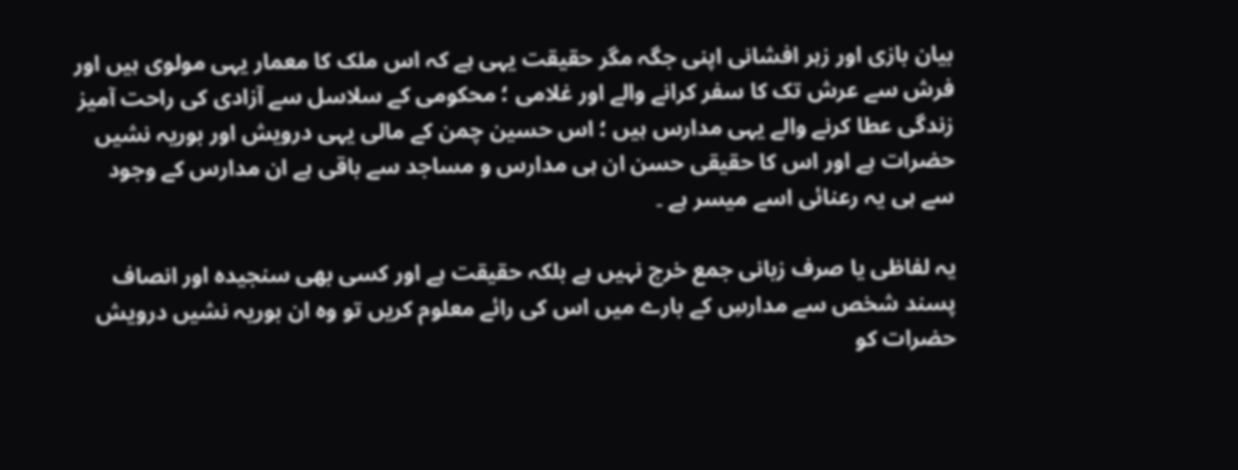بیان بازی اور زہر افشانی اپنی جگہ مگر حقیقت یہی ہے کہ اس ملک کا معمار یہی مولوی ہیں اور فرش سے عرش تک کا سفر کرانے والے اور غلامی ؛ محکومی کے سلاسل سے آزادی کی راحت آمیز زندگی عطا کرنے والے یہی مدارس ہیں ؛ اس حسین چمن کے مالی یہی درویش اور بوریہ نشیں حضرات ہے اور اس کا حقیقی حسن ان ہی مدارس و مساجد سے باقی ہے ان مدارس کے وجود سے ہی یہ رعنائی اسے میسر ہے ۔

یہ لفاظی یا صرف زبانی جمع خرچ نہیں ہے بلکہ حقیقت ہے اور کسی بھی سنجیدہ اور انصاف پسند شخص سے مدارسِ کے بارے میں اس کی رائے معلوم کریں تو وہ ان بوریہ نشیں درویش حضرات کو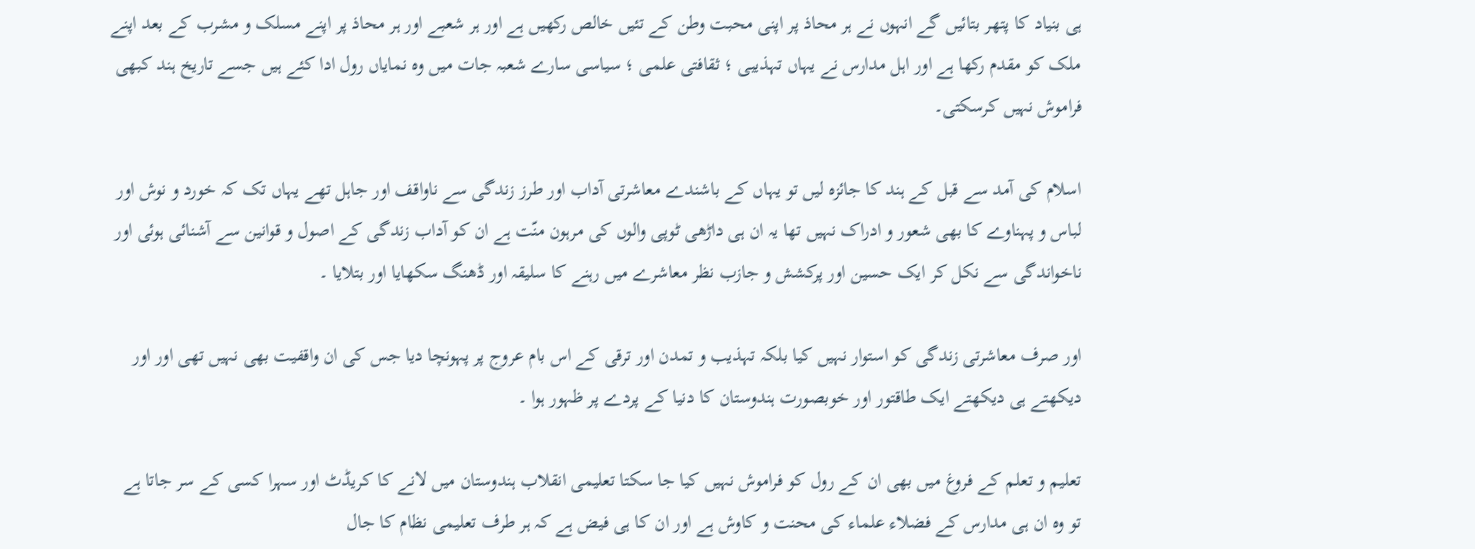ہی بنیاد کا پتھر بتائیں گے انہوں نے ہر محاذ پر اپنی محبت وطن کے تئیں خالص رکھیں ہے اور ہر شعبے اور ہر محاذ پر اپنے مسلک و مشرب کے بعد اپنے ملک کو مقدم رکھا ہے اور اہل مدارس نے یہاں تہذیبی ؛ ثقافتی علمی ؛ سیاسی سارے شعبہ جات میں وہ نمایاں رول ادا کئے ہیں جسے تاریخ ہند کبھی فراموش نہیں کرسکتی۔

اسلام کی آمد سے قبل کے ہند کا جائزہ لیں تو یہاں کے باشندے معاشرتی آداب اور طرز زندگی سے ناواقف اور جاہل تھے یہاں تک کہ خورد و نوش اور لباس و پہناوے کا بھی شعور و ادراک نہیں تھا یہ ان ہی داڑھی ٹوپی والوں کی مرہون منّت ہے ان کو آداب زندگی کے اصول و قوانین سے آشنائی ہوئی اور ناخواندگی سے نکل کر ایک حسین اور پرکشش و جازب نظر معاشرے میں رہنے کا سلیقہ اور ڈھنگ سکھایا اور بتلایا ۔

اور صرف معاشرتی زندگی کو استوار نہیں کیا بلکہ تہذیب و تمدن اور ترقی کے اس بام عروج پر پہونچا دیا جس کی ان واقفیت بھی نہیں تھی اور اور دیکھتے ہی دیکھتے ایک طاقتور اور خوبصورت ہندوستان کا دنیا کے پردے پر ظہور ہوا ۔

تعلیم و تعلم کے فروغ میں بھی ان کے رول کو فراموش نہیں کیا جا سکتا تعلیمی انقلاب ہندوستان میں لانے کا کریڈٹ اور سہرا کسی کے سر جاتا ہے تو وہ ان ہی مدارس کے فضلاء علماء کی محنت و کاوش ہے اور ان کا ہی فیض ہے کہ ہر طرف تعلیمی نظام کا جال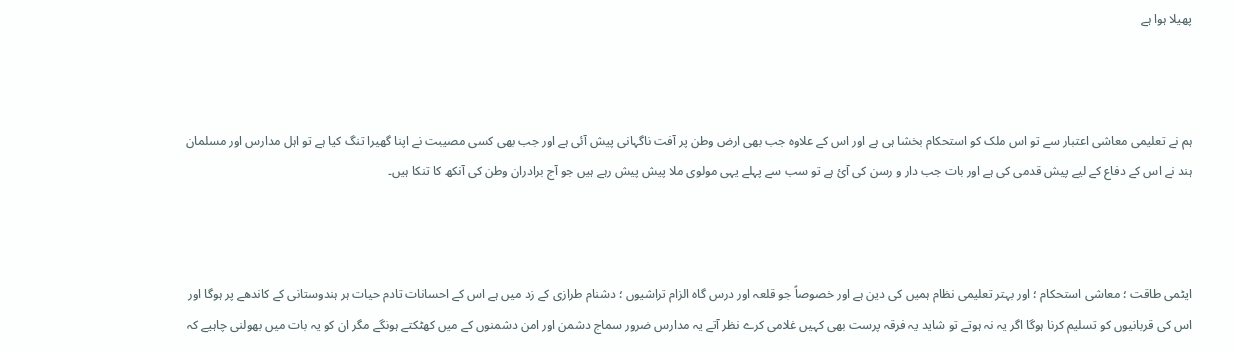پھیلا ہوا ہے



ہم نے تعلیمی معاشی اعتبار سے تو اس ملک کو استحکام بخشا ہی ہے اور اس کے علاوہ جب بھی ارض وطن پر آفت ناگہانی پیش آئی ہے اور جب بھی کسی مصیبت نے اپنا گھیرا تنگ کیا ہے تو اہل مدارس اور مسلمان ہند نے اس کے دفاع کے لیے پیش قدمی کی ہے اور بات جب دار و رسن کی آئ ہے تو سب سے پہلے یہی مولوی ملا پیش پیش رہے ہیں جو آج برادران وطن کی آنکھ کا تنکا ہیں۔



ایٹمی طاقت ؛ معاشی استحکام ؛ اور بہتر تعلیمی نظام ہمیں کی دین ہے اور خصوصاً جو قلعہ اور درس گاہ الزام تراشیوں ؛ دشنام طرازی کے زد میں ہے اس کے احسانات تادم حیات ہر ہندوستانی کے کاندھے پر ہوگا اور اس کی قربانیوں کو تسلیم کرنا ہوگا اگر یہ نہ ہوتے تو شاید یہ فرقہ پرست بھی کہیں غلامی کرے نظر آتے یہ مدارس ضرور سماج دشمن اور امن دشمنوں کے میں کھٹکتے ہونگے مگر ان کو یہ بات میں بھولنی چاہیے کہ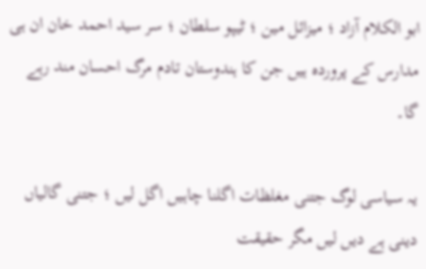ابو الکلام آزاد ؛ میزائل مین ؛ ٹیپو سلطان ؛ سر سید احمد خان ان ہی مدارس کے پروردہ ہیں جن کا ہندوستان تادم مرگ احسان مند رہے گا۔

یہ سیاسی لوگ جتنی مغلظات اگلنا چاہیں اگل لیں ؛ جتنی گالیاں دینی ہے دیں لیں مگر حقیقت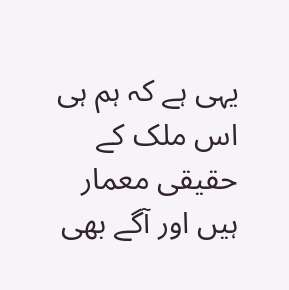یہی ہے کہ ہم ہی اس ملک کے حقیقی معمار ہیں اور آگے بھی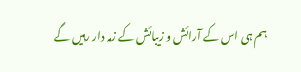ہم ہی اس کے آرائش و زیبائش کے زمہ دار رہیں گے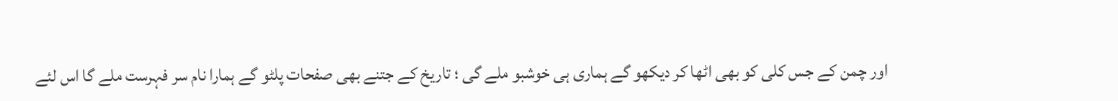اور چمن کے جس کلی کو بھی اٹھا کر دیکھو گے ہماری ہی خوشبو ملے گی ؛ تاریخ کے جتنے بھی صفحات پلٹو گے ہمارا نام سر فہرست ملے گا اس لئے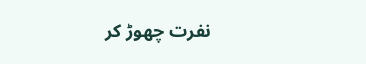نفرت چھوڑ کر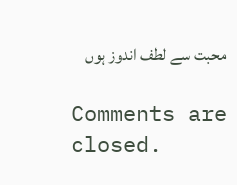محبت سے لطف اندوز ہوں

Comments are closed.